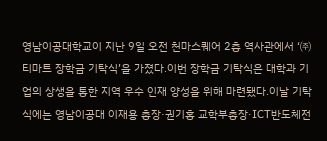영남이공대학교이 지난 9일 오전 천마스퀘어 2층 역사관에서 ‘㈜티마트 장학금 기탁식’을 가졌다.이번 장학금 기탁식은 대학과 기업의 상생을 통한 지역 우수 인재 양성을 위해 마련됐다.이날 기탁식에는 영남이공대 이재용 총장·권기홍 교학부총장·ICT반도체전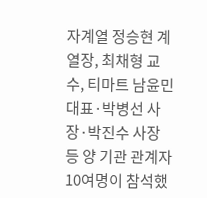자계열 정승현 계열장, 최채형 교수, 티마트 남윤민 대표·박병선 사장·박진수 사장 등 양 기관 관계자 10여명이 참석했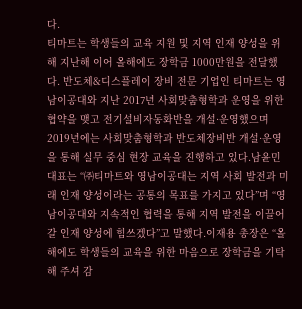다.
티마트는 학생들의 교육 지원 및 지역 인재 양성을 위해 지난해 이어 올해에도 장학금 1000만원을 전달했다. 반도체&디스플레이 장비 전문 기업인 티마트는 영남이공대와 지난 2017년 사회맞춤형학과 운영을 위한 협약을 맺고 전기설비자동화반을 개설·운영했으며 2019년에는 사회맞춤형학과 반도체장비반 개설·운영을 통해 실무 중심 현장 교육을 진행하고 있다.남윤민 대표는 “㈜티마트와 영남이공대는 지역 사회 발전과 미래 인재 양성이라는 공통의 목표를 가지고 있다”며 “영남이공대와 지속적인 협력을 통해 지역 발전을 이끌어갈 인재 양성에 힘쓰겠다”고 말했다.이재용 총장은 “올해에도 학생들의 교육을 위한 마음으로 장학금을 기탁해 주셔 감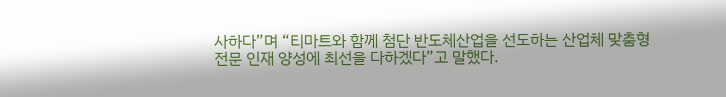사하다”며 “티마트와 함께 첨단 반도체산업을 선도하는 산업체 맞춤형 전문 인재 양성에 최선을 다하겠다”고 말했다.